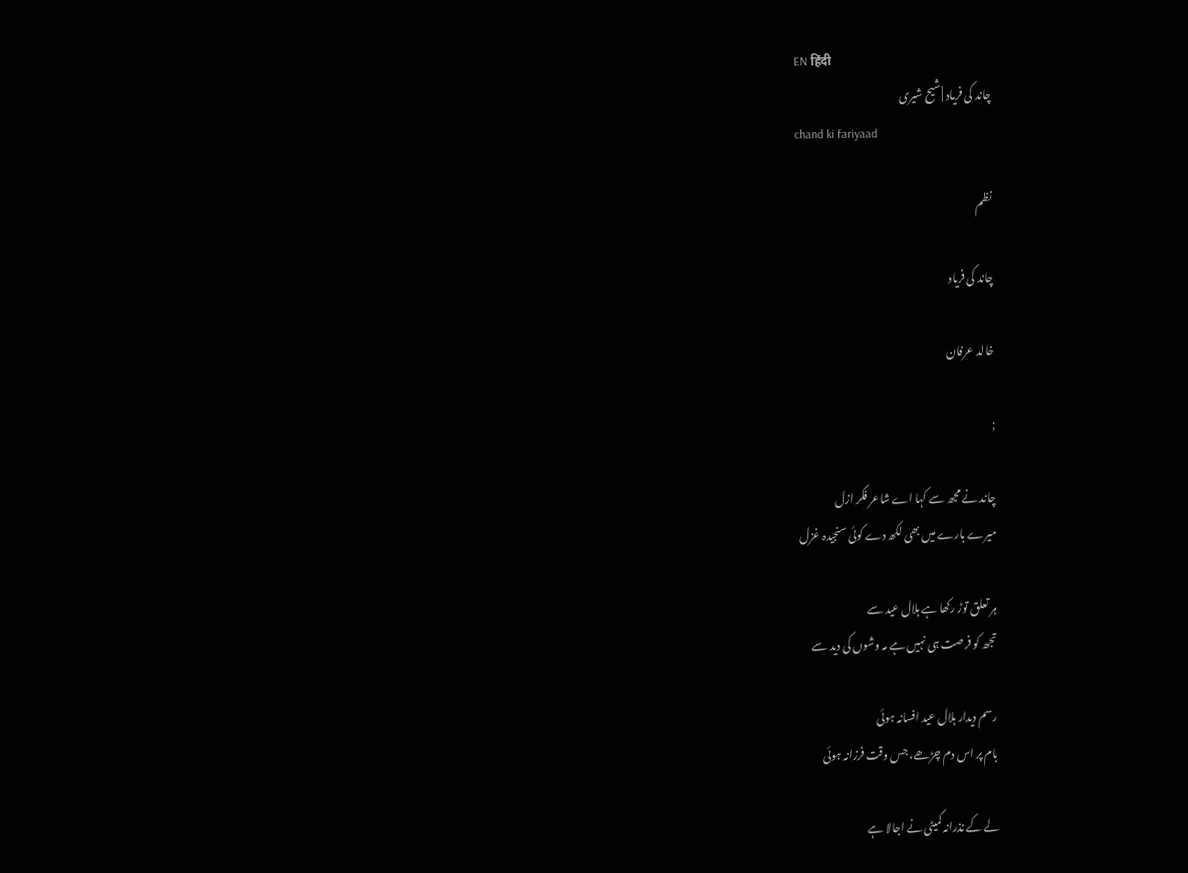EN हिंदी
چاند کی فریاد | شیح شیری
chand ki fariyaad

نظم

چاند کی فریاد

خالد عرفان

;

چاند نے مجھ سے کہا اے شاعر فکر ازل
میرے بارے میں بھی لکھ دے کوئی سنجیدہ غزل

ہر تعلق توڑ رکھا ہے ہلال عید سے
تجھ کو فرصت ہی نہیں ہے مہ وشوں کی دید سے

رسم دیدار ہلال عید افسانہ ہوئی
بام پر اس دم چڑھے، جس وقت فرزانہ ہوئی

لے کے نذرانہ کمیٹی نے اجالا ہے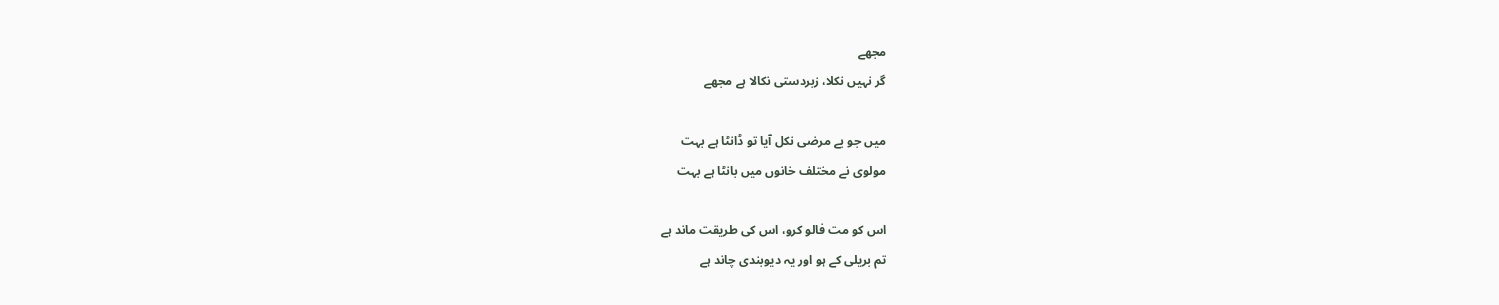مجھے
گر نہیں نکلا، زبردستی نکالا ہے مجھے

میں جو بے مرضی نکل آیا تو ڈانٹا ہے بہت
مولوی نے مختلف خانوں میں بانٹا ہے بہت

اس کو مت فالو کرو، اس کی طریقت ماند ہے
تم بریلی کے ہو اور یہ دیوبندی چاند ہے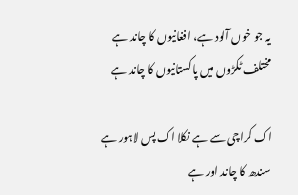یہ جو خوں آلود ہے، افغانیوں کا چاند ہے
مختلف ٹکڑوں میں پاکستانیوں کا چاند ہے

اک کراچی سے ہے نکلا اک پس لاہور ہے
سندھ کا چاند اور ہے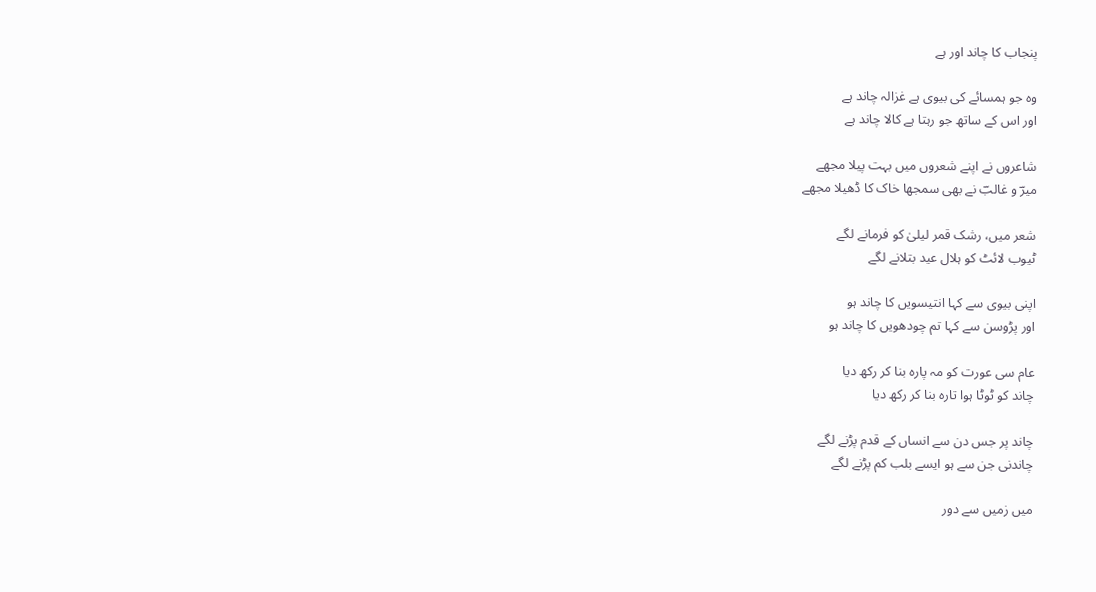پنجاب کا چاند اور ہے

وہ جو ہمسائے کی بیوی ہے غزالہ چاند ہے
اور اس کے ساتھ جو رہتا ہے کالا چاند ہے

شاعروں نے اپنے شعروں میں بہت پیلا مجھے
میرؔ و غالبؔ نے بھی سمجھا خاک کا ڈھیلا مجھے

شعر میں، رشک قمر لیلیٰ کو فرمانے لگے
ٹیوب لائٹ کو ہلال عید بتلانے لگے

اپنی بیوی سے کہا انتیسویں کا چاند ہو
اور پڑوسن سے کہا تم چودھویں کا چاند ہو

عام سی عورت کو مہ پارہ بنا کر رکھ دیا
چاند کو ٹوٹا ہوا تارہ بنا کر رکھ دیا

چاند پر جس دن سے انساں کے قدم پڑنے لگے
چاندنی جن سے ہو ایسے بلب کم پڑنے لگے

میں زمیں سے دور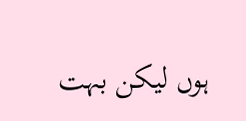ہوں لیکن بہت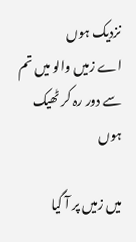نزدیک ہوں
اے زمیں والو میں تم سے دور رہ کر ٹھیک ہوں

میں زمیں پر آ گیا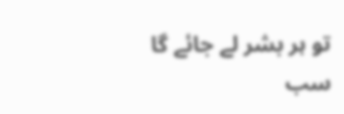تو ہر بشر لے جائے گا
سب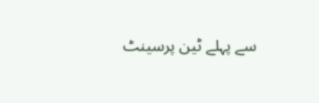سے پہلے ٹین پرسینٹ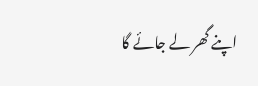اپنے گھر لے جائے گا